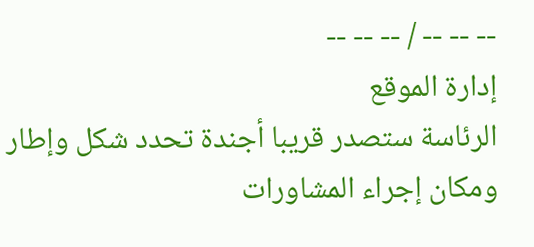-- -- -- / -- -- --
إدارة الموقع
الرئاسة ستصدر قريبا أجندة تحدد شكل وإطار ومكان إجراء المشاورات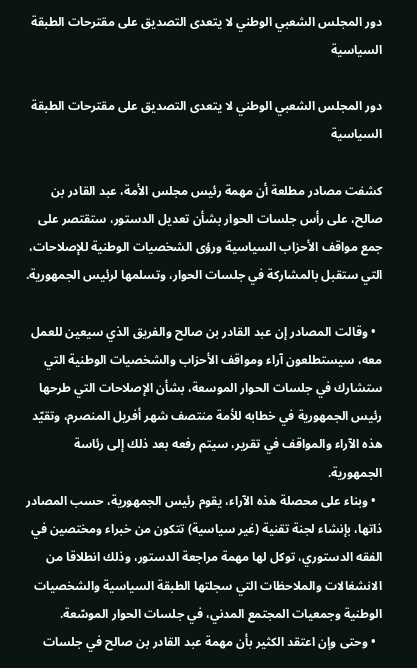دور المجلس الشعبي الوطني لا يتعدى التصديق على مقترحات الطبقة السياسية

دور المجلس الشعبي الوطني لا يتعدى التصديق على مقترحات الطبقة السياسية

كشفت مصادر مطلعة أن مهمة رئيس مجلس الأمة، عبد القادر بن صالح، على رأس جلسات الحوار بشأن تعديل الدستور، ستقتصر على جمع مواقف الأحزاب السياسية ورؤى الشخصيات الوطنية للإصلاحات، التي ستقبل بالمشاركة في جلسات الحوار، وتسلمها لرئيس الجمهورية.

  • وقالت المصادر إن عبد القادر بن صالح والفريق الذي سيعين للعمل معه، سيستطلعون آراء ومواقف الأحزاب والشخصيات الوطنية التي ستشارك في جلسات الحوار الموسعة، بشأن الإصلاحات التي طرحها رئيس الجمهورية في خطابه للأمة منتصف شهر أفريل المنصرم، وتقيّد هذه الآراء والمواقف في تقرير، سيتم رفعه بعد ذلك إلى رئاسة الجمهورية.
  • وبناء على محصلة هذه الآراء، يقوم رئيس الجمهورية، حسب المصادر ذاتها، بإنشاء لجنة تقنية (غير سياسية) تتكون من خبراء ومختصين في الفقه الدستوري، توكل لها مهمة مراجعة الدستور، وذلك انطلاقا من الانشغالات والملاحظات التي سجلتها الطبقة السياسية والشخصيات الوطنية وجمعيات المجتمع المدني، في جلسات الحوار الموسّعة.
  • وحتى وإن اعتقد الكثير بأن مهمة عبد القادر بن صالح في جلسات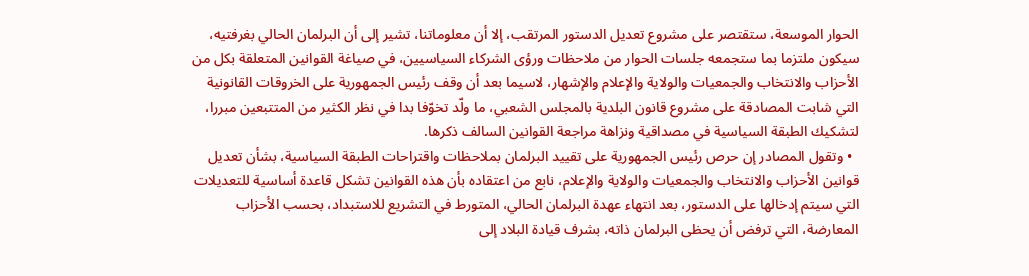الحوار الموسعة، ستقتصر على مشروع تعديل الدستور المرتقب، إلا أن معلوماتنا، تشير إلى أن البرلمان الحالي بغرفتيه، سيكون ملتزما بما ستجمعه جلسات الحوار من ملاحظات ورؤى الشركاء السياسيين، في صياغة القوانين المتعلقة بكل من الأحزاب والانتخاب والجمعيات والولاية والإعلام والإشهار، لاسيما بعد أن وقف رئيس الجمهورية على الخروقات القانونية التي شابت المصادقة على مشروع قانون البلدية بالمجلس الشعبي، ما ولّد تخوّفا بدا في نظر الكثير من المتتبعين مبررا، لتشكيك الطبقة السياسية في مصداقية ونزاهة مراجعة القوانين السالف ذكرها.
  • وتقول المصادر إن حرص رئيس الجمهورية على تقييد البرلمان بملاحظات واقتراحات الطبقة السياسية، بشأن تعديل قوانين الأحزاب والانتخاب والجمعيات والولاية والإعلام، نابع من اعتقاده بأن هذه القوانين تشكل قاعدة أساسية للتعديلات التي سيتم إدخالها على الدستور، بعد انتهاء عهدة البرلمان الحالي، المتورط في التشريع للاستبداد، بحسب الأحزاب المعارضة، التي ترفض أن يحظى البرلمان ذاته، بشرف قيادة البلاد إلى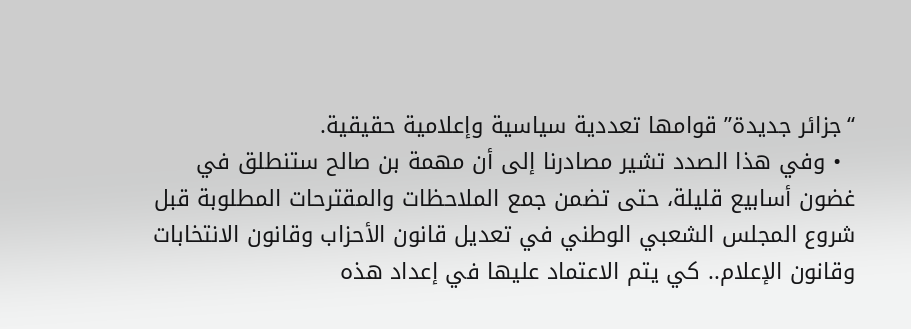“جزائر جديدة” قوامها تعددية سياسية وإعلامية حقيقية.
  • وفي هذا الصدد تشير مصادرنا إلى أن مهمة بن صالح ستنطلق في غضون أسابيع قليلة، حتى تضمن جمع الملاحظات والمقترحات المطلوبة قبل شروع المجلس الشعبي الوطني في تعديل قانون الأحزاب وقانون الانتخابات وقانون الإعلام.. كي يتم الاعتماد عليها في إعداد هذه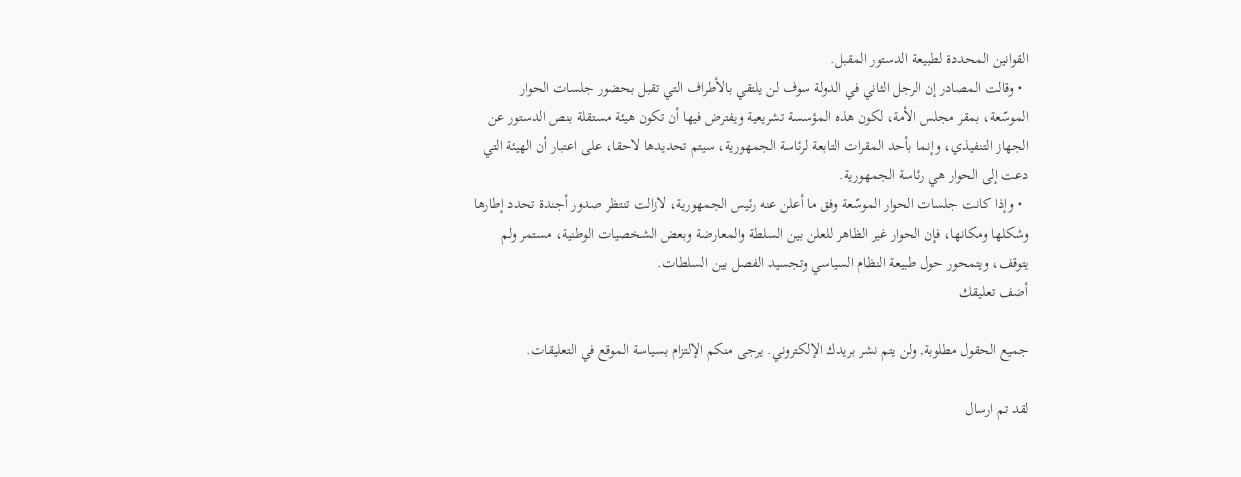القوانين المحددة لطبيعة الدستور المقبل.
  • وقالت المصادر إن الرجل الثاني في الدولة سوف لن يلتقي بالأطراف التي تقبل بحضور جلسات الحوار الموسّعة، بمقر مجلس الأمة، لكون هذه المؤسسة تشريعية ويفترض فيها أن تكون هيئة مستقلة بنص الدستور عن الجهاز التنفيذي، وإنما بأحد المقرات التابعة لرئاسة الجمهورية، سيتم تحديدها لاحقا، على اعتبار أن الهيئة التي دعت إلى الحوار هي رئاسة الجمهورية.
  • وإذا كانت جلسات الحوار الموسّعة وفق ما أعلن عنه رئيس الجمهورية، لازالت تنتظر صدور أجندة تحدد إطارها وشكلها ومكانها، فإن الحوار غير الظاهر للعلن بين السلطة والمعارضة وبعض الشخصيات الوطنية، مستمر ولم يتوقف، ويتمحور حول طبيعة النظام السياسي وتجسيد الفصل بين السلطات.
أضف تعليقك

جميع الحقول مطلوبة, ولن يتم نشر بريدك الإلكتروني. يرجى منكم الإلتزام بسياسة الموقع في التعليقات.

لقد تم ارسال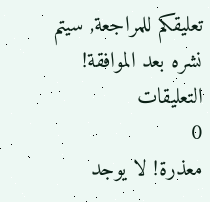تعليقكم للمراجعة, سيتم نشره بعد الموافقة!
التعليقات
0
معذرة! لا يوجد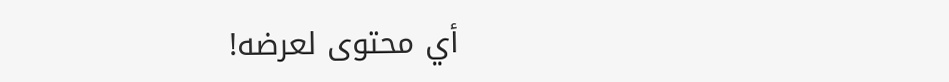أي محتوى لعرضه!